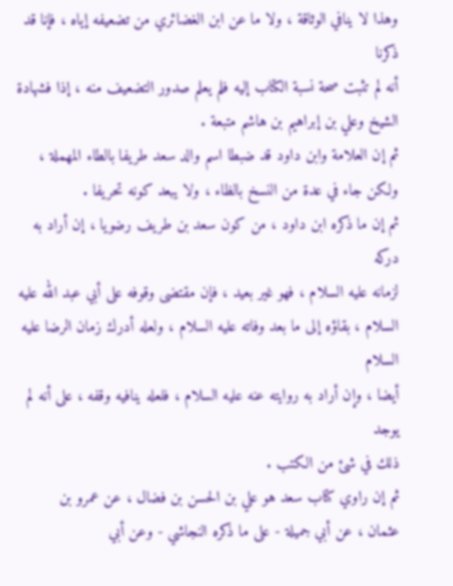وهذا لا ينافي الوثاقة ، ولا ما عن ابن الغضائري من تضعيفه إياه ، فإنا قد ذكرنا
أنه لم تثبت صحة نسبة الكتاب إليه فلم يعلم صدور التضعيف منه ، إذا فشهادة
الشيخ وعلي بن إبراهيم بن هاشم متبعة .
ثم إن العلامة وابن داود قد ضبطا اسم والد سعد طريفا بالطاء المهملة ،
ولكن جاء في عدة من النسخ بالظاء ، ولا يبعد كونه تحريفا .
ثم إن ما ذكره ابن داود ، من كون سعد بن طريف رضويا ، إن أراد به دركه
لزمانه عليه السلام ، فهو غير بعيد ، فإن مقتضى وقوفه على أبي عبد الله عليه
السلام ، بقاؤه إلى ما بعد وفاته عليه السلام ، ولعله أدرك زمان الرضا عليه السلام
أيضا ، وإن أراد به روايته عنه عليه السلام ، فلعله ينافيه وقفه ، على أنه لم يوجد
ذلك في شئ من الكتب .
ثم إن راوي كتاب سعد هو علي بن الحسن بن فضال ، عن عمرو بن
عثمان ، عن أبي جميلة - على ما ذكره النجاشي - وعن أبي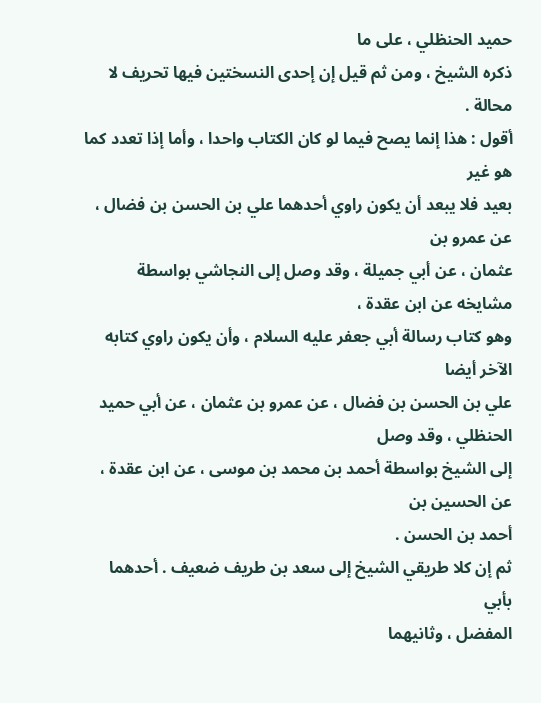حميد الحنظلي ، على ما
ذكره الشيخ ، ومن ثم قيل إن إحدى النسختين فيها تحريف لا محالة .
أقول : هذا إنما يصح فيما لو كان الكتاب واحدا ، وأما إذا تعدد كما هو غير
بعيد فلا يبعد أن يكون راوي أحدهما علي بن الحسن بن فضال ، عن عمرو بن
عثمان ، عن أبي جميلة ، وقد وصل إلى النجاشي بواسطة مشايخه عن ابن عقدة ،
وهو كتاب رسالة أبي جعفر عليه السلام ، وأن يكون راوي كتابه الآخر أيضا
علي بن الحسن بن فضال ، عن عمرو بن عثمان ، عن أبي حميد الحنظلي ، وقد وصل
إلى الشيخ بواسطة أحمد بن محمد بن موسى ، عن ابن عقدة ، عن الحسين بن
أحمد بن الحسن .
ثم إن كلا طريقي الشيخ إلى سعد بن طريف ضعيف . أحدهما بأبي
المفضل ، وثانيهما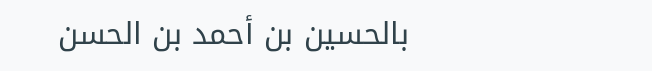بالحسين بن أحمد بن الحسن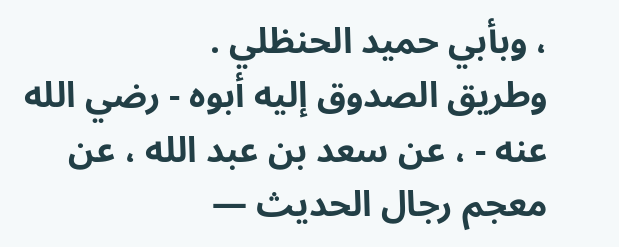، وبأبي حميد الحنظلي .
وطريق الصدوق إليه أبوه - رضي الله عنه - ، عن سعد بن عبد الله ، عن
معجم رجال الحديث —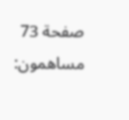صفحة 73
مساهمون: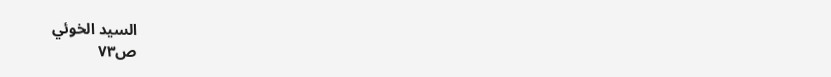السيد الخوئي
ص٧٣